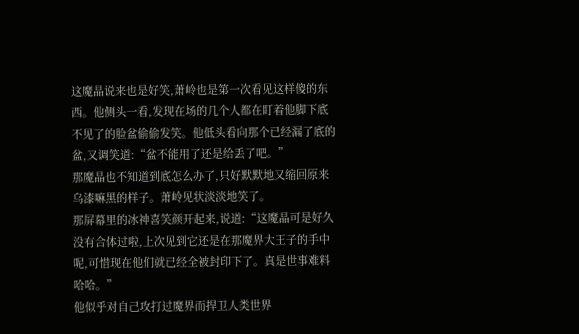这魔晶说来也是好笑,萧岭也是第一次看见这样傻的东西。他侧头一看,发现在场的几个人都在盯着他脚下底不见了的脸盆偷偷发笑。他低头看向那个已经漏了底的盆,又调笑道:“盆不能用了还是给丢了吧。”
那魔晶也不知道到底怎么办了,只好默默地又缩回原来乌漆嘛黑的样子。萧岭见状淡淡地笑了。
那屏幕里的冰神喜笑颜开起来,说道:“这魔晶可是好久没有合体过啦,上次见到它还是在那魔界大王子的手中呢,可惜现在他们就已经全被封印下了。真是世事难料哈哈。”
他似乎对自己攻打过魔界而捍卫人类世界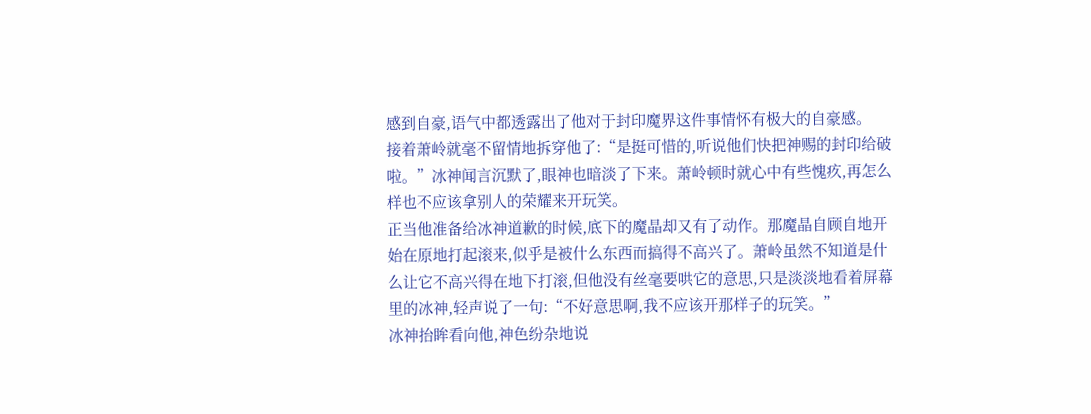感到自豪,语气中都透露出了他对于封印魔界这件事情怀有极大的自豪感。
接着萧岭就毫不留情地拆穿他了:“是挺可惜的,听说他们快把神赐的封印给破啦。”冰神闻言沉默了,眼神也暗淡了下来。萧岭顿时就心中有些愧疚,再怎么样也不应该拿别人的荣耀来开玩笑。
正当他准备给冰神道歉的时候,底下的魔晶却又有了动作。那魔晶自顾自地开始在原地打起滚来,似乎是被什么东西而搞得不高兴了。萧岭虽然不知道是什么让它不高兴得在地下打滚,但他没有丝毫要哄它的意思,只是淡淡地看着屏幕里的冰神,轻声说了一句:“不好意思啊,我不应该开那样子的玩笑。”
冰神抬眸看向他,神色纷杂地说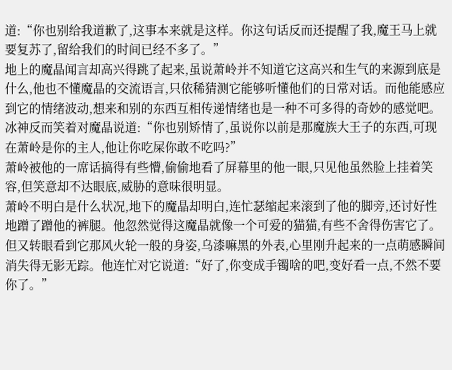道:“你也别给我道歉了,这事本来就是这样。你这句话反而还提醒了我,魔王马上就要复苏了,留给我们的时间已经不多了。”
地上的魔晶闻言却高兴得跳了起来,虽说萧岭并不知道它这高兴和生气的来源到底是什么,他也不懂魔晶的交流语言,只依稀猜测它能够听懂他们的日常对话。而他能感应到它的情绪波动,想来和别的东西互相传递情绪也是一种不可多得的奇妙的感觉吧。
冰神反而笑着对魔晶说道:“你也别矫情了,虽说你以前是那魔族大王子的东西,可现在萧岭是你的主人,他让你吃屎你敢不吃吗?”
萧岭被他的一席话搞得有些懵,偷偷地看了屏幕里的他一眼,只见他虽然脸上挂着笑容,但笑意却不达眼底,威胁的意味很明显。
萧岭不明白是什么状况,地下的魔晶却明白,连忙瑟缩起来滚到了他的脚旁,还讨好性地蹭了蹭他的裤腿。他忽然觉得这魔晶就像一个可爱的猫猫,有些不舍得伤害它了。
但又转眼看到它那风火轮一般的身姿,乌漆嘛黑的外表,心里刚升起来的一点萌感瞬间消失得无影无踪。他连忙对它说道:“好了,你变成手镯啥的吧,变好看一点,不然不要你了。”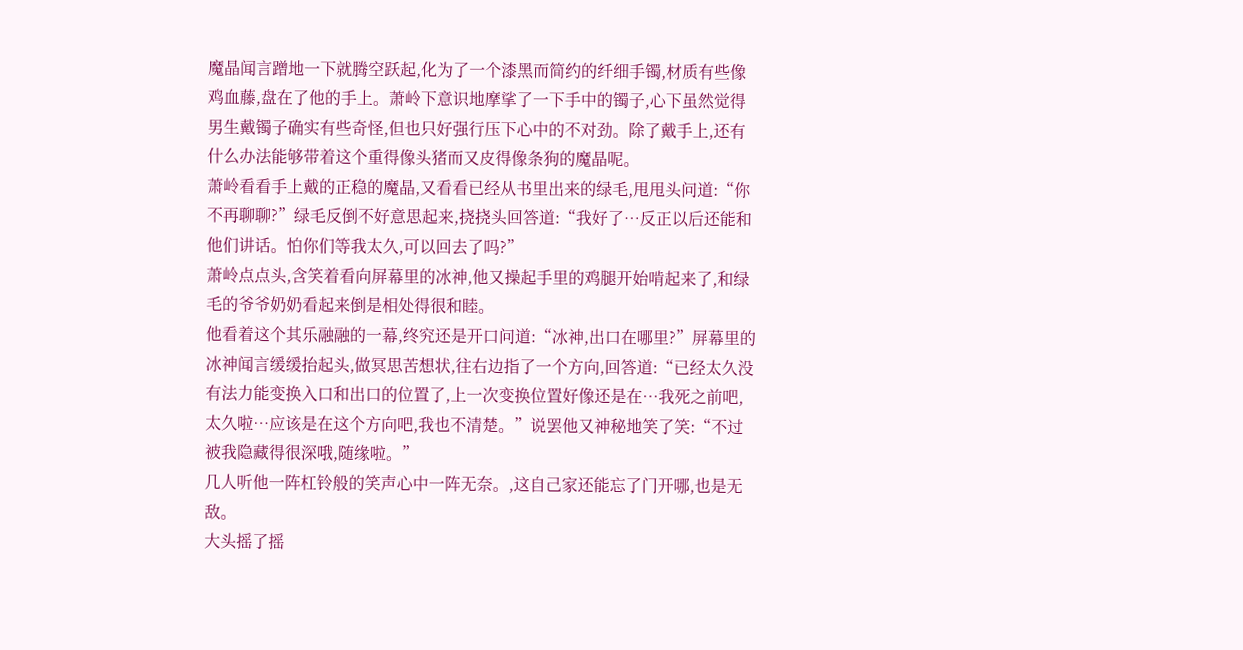魔晶闻言蹭地一下就腾空跃起,化为了一个漆黑而简约的纤细手镯,材质有些像鸡血藤,盘在了他的手上。萧岭下意识地摩挲了一下手中的镯子,心下虽然觉得男生戴镯子确实有些奇怪,但也只好强行压下心中的不对劲。除了戴手上,还有什么办法能够带着这个重得像头猪而又皮得像条狗的魔晶呢。
萧岭看看手上戴的正稳的魔晶,又看看已经从书里出来的绿毛,甩甩头问道:“你不再聊聊?”绿毛反倒不好意思起来,挠挠头回答道:“我好了…反正以后还能和他们讲话。怕你们等我太久,可以回去了吗?”
萧岭点点头,含笑着看向屏幕里的冰神,他又操起手里的鸡腿开始啃起来了,和绿毛的爷爷奶奶看起来倒是相处得很和睦。
他看着这个其乐融融的一幕,终究还是开口问道:“冰神,出口在哪里?”屏幕里的冰神闻言缓缓抬起头,做冥思苦想状,往右边指了一个方向,回答道:“已经太久没有法力能变换入口和出口的位置了,上一次变换位置好像还是在…我死之前吧,太久啦…应该是在这个方向吧,我也不清楚。”说罢他又神秘地笑了笑:“不过被我隐藏得很深哦,随缘啦。”
几人听他一阵杠铃般的笑声心中一阵无奈。,这自己家还能忘了门开哪,也是无敌。
大头摇了摇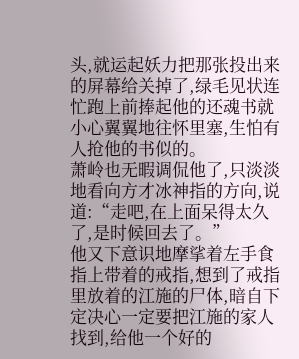头,就运起妖力把那张投出来的屏幕给关掉了,绿毛见状连忙跑上前捧起他的还魂书就小心翼翼地往怀里塞,生怕有人抢他的书似的。
萧岭也无暇调侃他了,只淡淡地看向方才冰神指的方向,说道:“走吧,在上面呆得太久了,是时候回去了。”
他又下意识地摩挲着左手食指上带着的戒指,想到了戒指里放着的江施的尸体,暗自下定决心一定要把江施的家人找到,给他一个好的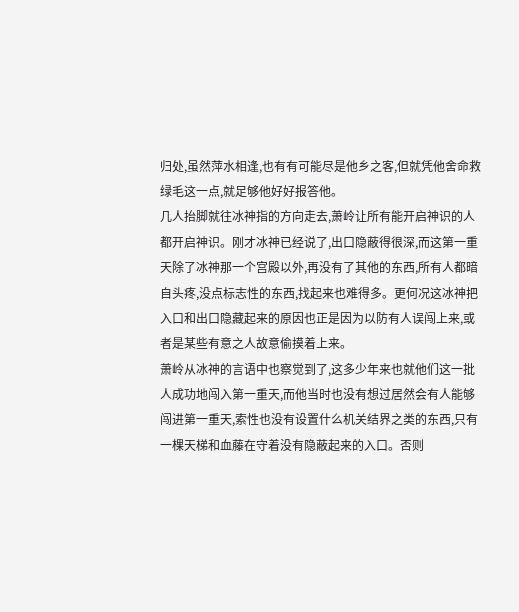归处,虽然萍水相逢,也有有可能尽是他乡之客,但就凭他舍命救绿毛这一点,就足够他好好报答他。
几人抬脚就往冰神指的方向走去,萧岭让所有能开启神识的人都开启神识。刚才冰神已经说了,出口隐蔽得很深,而这第一重天除了冰神那一个宫殿以外,再没有了其他的东西,所有人都暗自头疼,没点标志性的东西,找起来也难得多。更何况这冰神把入口和出口隐藏起来的原因也正是因为以防有人误闯上来,或者是某些有意之人故意偷摸着上来。
萧岭从冰神的言语中也察觉到了,这多少年来也就他们这一批人成功地闯入第一重天,而他当时也没有想过居然会有人能够闯进第一重天,索性也没有设置什么机关结界之类的东西,只有一棵天梯和血藤在守着没有隐蔽起来的入口。否则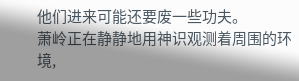他们进来可能还要废一些功夫。
萧岭正在静静地用神识观测着周围的环境,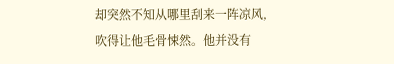却突然不知从哪里刮来一阵凉风,吹得让他毛骨悚然。他并没有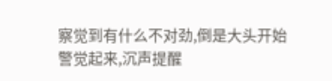察觉到有什么不对劲,倒是大头开始警觉起来,沉声提醒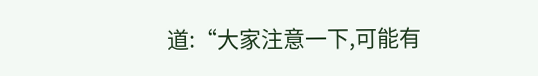道:“大家注意一下,可能有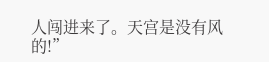人闯进来了。天宫是没有风的!”